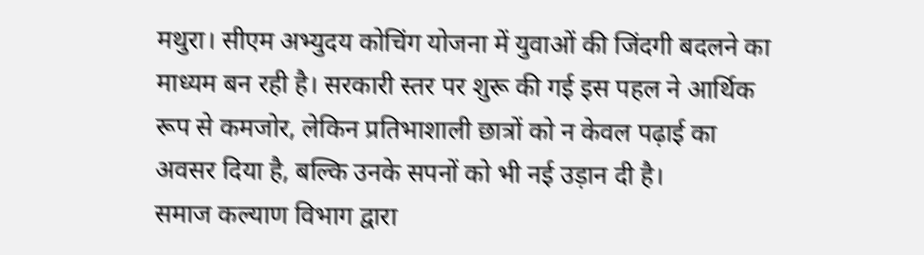मथुरा। सीएम अभ्युदय कोचिंग योजना में युवाओं की जिंदगी बदलने का माध्यम बन रही है। सरकारी स्तर पर शुरू की गई इस पहल ने आर्थिक रूप से कमजोर, लेकिन प्रतिभाशाली छात्रों को न केवल पढ़ाई का अवसर दिया है, बल्कि उनके सपनों को भी नई उड़ान दी है।
समाज कल्याण विभाग द्वारा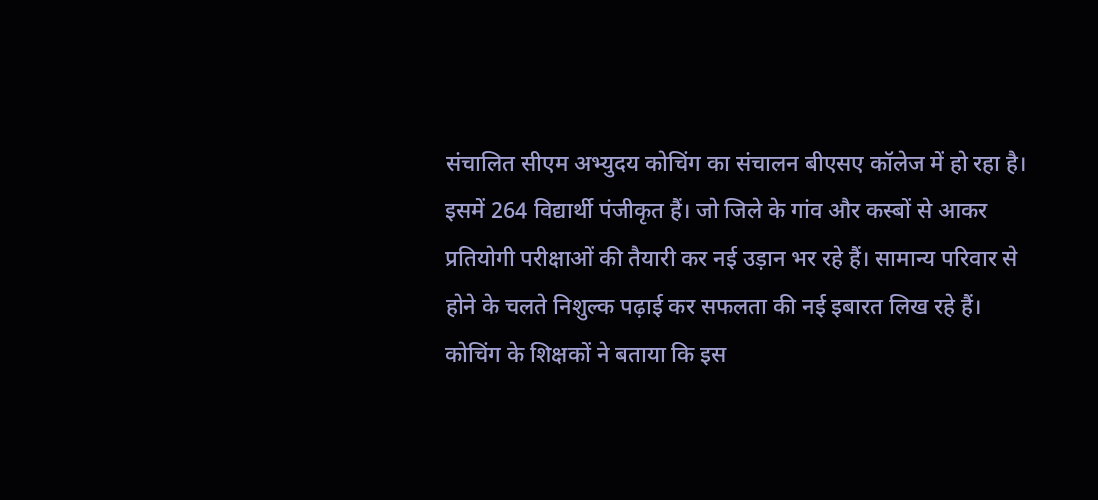संचालित सीएम अभ्युदय कोचिंग का संचालन बीएसए कॉलेज में हो रहा है। इसमें 264 विद्यार्थी पंजीकृत हैं। जो जिले के गांव और कस्बों से आकर प्रतियोगी परीक्षाओं की तैयारी कर नई उड़ान भर रहे हैं। सामान्य परिवार से होने के चलते निशुल्क पढ़ाई कर सफलता की नई इबारत लिख रहे हैं। कोचिंग के शिक्षकों ने बताया कि इस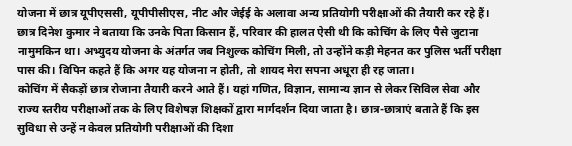योजना में छात्र यूपीएससी, यूपीपीसीएस, नीट और जेईई के अलावा अन्य प्रतियोगी परीक्षाओं की तैयारी कर रहे हैं।
छात्र दिनेश कुमार ने बताया कि उनके पिता किसान हैं, परिवार की हालत ऐसी थी कि कोचिंग के लिए पैसे जुटाना नामुमकिन था। अभ्युदय योजना के अंतर्गत जब निशुल्क कोचिंग मिली, तो उन्होंने कड़ी मेहनत कर पुलिस भर्ती परीक्षा पास की। विपिन कहते हैं कि अगर यह योजना न होती, तो शायद मेरा सपना अधूरा ही रह जाता।
कोचिंग में सैकड़ों छात्र रोजाना तैयारी करने आते हैं। यहां गणित, विज्ञान, सामान्य ज्ञान से लेकर सिविल सेवा और राज्य स्तरीय परीक्षाओं तक के लिए विशेषज्ञ शिक्षकों द्वारा मार्गदर्शन दिया जाता है। छात्र-छात्राएं बताते हैं कि इस सुविधा से उन्हें न केवल प्रतियोगी परीक्षाओं की दिशा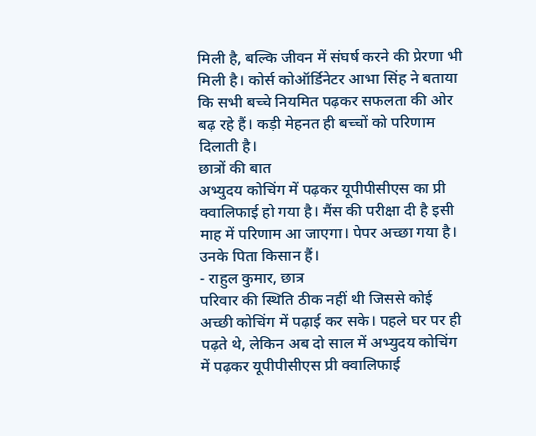मिली है, बल्कि जीवन में संघर्ष करने की प्रेरणा भी मिली है। कोर्स कोऑर्डिनेटर आभा सिंह ने बताया कि सभी बच्चे नियमित पढ़कर सफलता की ओर बढ़ रहे हैं। कड़ी मेहनत ही बच्चों को परिणाम दिलाती है।
छात्रों की बात
अभ्युदय कोचिंग में पढ़कर यूपीपीसीएस का प्री क्वालिफाई हो गया है। मैंस की परीक्षा दी है इसी माह में परिणाम आ जाएगा। पेपर अच्छा गया है। उनके पिता किसान हैं।
- राहुल कुमार, छात्र
परिवार की स्थिति ठीक नहीं थी जिससे कोई अच्छी कोचिंग में पढ़ाई कर सके। पहले घर पर ही पढ़ते थे, लेकिन अब दो साल में अभ्युदय कोचिंग में पढ़कर यूपीपीसीएस प्री क्वालिफाई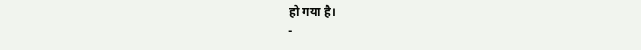हो गया है।
-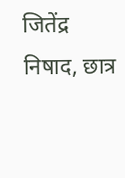जितेंद्र निषाद, छात्र